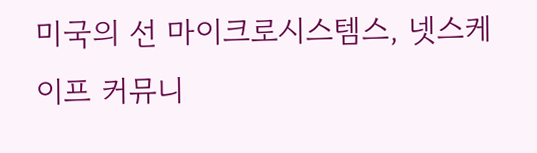미국의 선 마이크로시스템스, 넷스케이프 커뮤니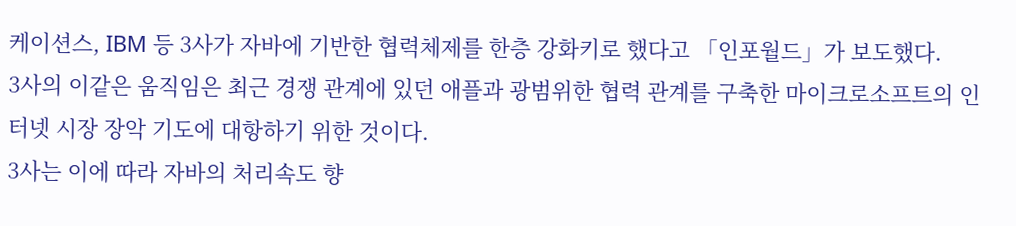케이션스, IBM 등 3사가 자바에 기반한 협력체제를 한층 강화키로 했다고 「인포월드」가 보도했다.
3사의 이같은 움직임은 최근 경쟁 관계에 있던 애플과 광범위한 협력 관계를 구축한 마이크로소프트의 인터넷 시장 장악 기도에 대항하기 위한 것이다.
3사는 이에 따라 자바의 처리속도 향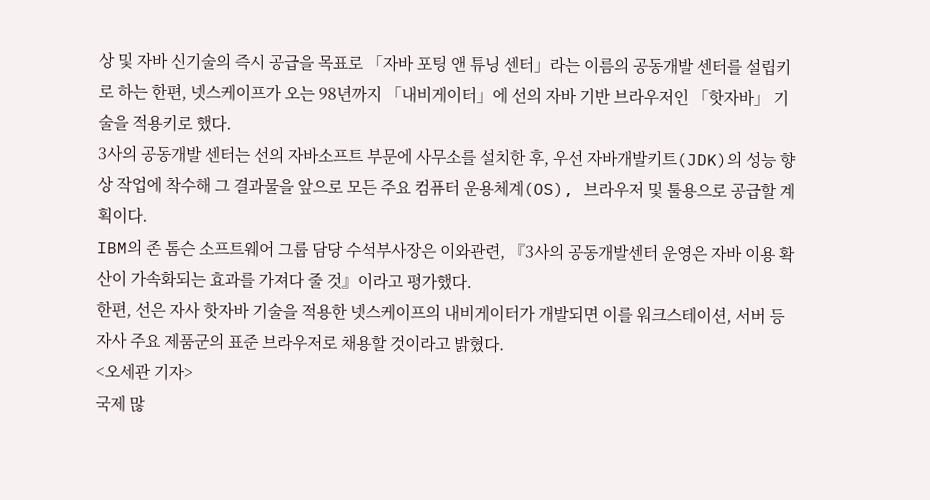상 및 자바 신기술의 즉시 공급을 목표로 「자바 포팅 앤 튜닝 센터」라는 이름의 공동개발 센터를 설립키로 하는 한편, 넷스케이프가 오는 98년까지 「내비게이터」에 선의 자바 기반 브라우저인 「핫자바」 기술을 적용키로 했다.
3사의 공동개발 센터는 선의 자바소프트 부문에 사무소를 설치한 후, 우선 자바개발키트(JDK)의 성능 향상 작업에 착수해 그 결과물을 앞으로 모든 주요 컴퓨터 운용체계(OS), 브라우저 및 툴용으로 공급할 계획이다.
IBM의 존 톰슨 소프트웨어 그룹 담당 수석부사장은 이와관련, 『3사의 공동개발센터 운영은 자바 이용 확산이 가속화되는 효과를 가져다 줄 것』이라고 평가했다.
한편, 선은 자사 핫자바 기술을 적용한 넷스케이프의 내비게이터가 개발되면 이를 워크스테이션, 서버 등 자사 주요 제품군의 표준 브라우저로 채용할 것이라고 밝혔다.
<오세관 기자>
국제 많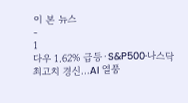이 본 뉴스
-
1
다우 1.62% 급등·S&P500·나스닥 최고치 경신…AI 열풍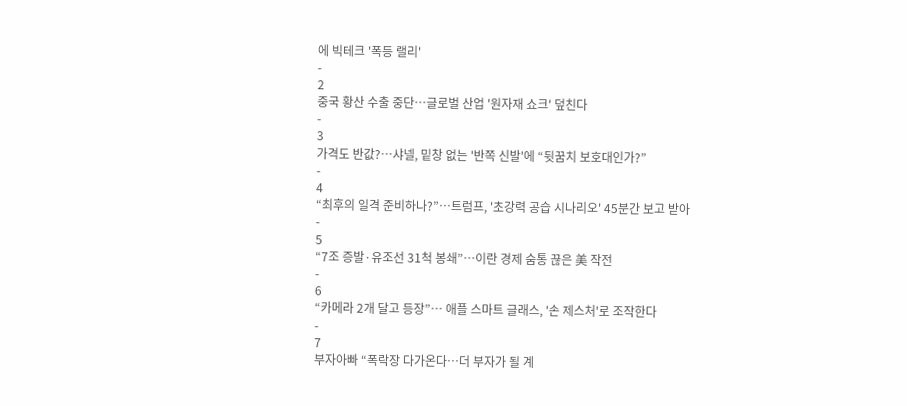에 빅테크 '폭등 랠리'
-
2
중국 황산 수출 중단…글로벌 산업 '원자재 쇼크' 덮친다
-
3
가격도 반값?…샤넬, 밑창 없는 '반쪽 신발'에 “뒷꿈치 보호대인가?”
-
4
“최후의 일격 준비하나?”…트럼프, '초강력 공습 시나리오' 45분간 보고 받아
-
5
“7조 증발·유조선 31척 봉쇄”…이란 경제 숨통 끊은 美 작전
-
6
“카메라 2개 달고 등장”… 애플 스마트 글래스, '손 제스처'로 조작한다
-
7
부자아빠 “폭락장 다가온다…더 부자가 될 계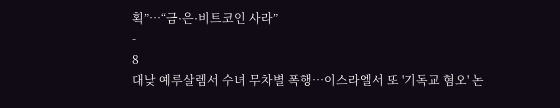획”…“금·은·비트코인 사라”
-
8
대낮 예루살렘서 수녀 무차별 폭행…이스라엘서 또 '기독교 혐오' 논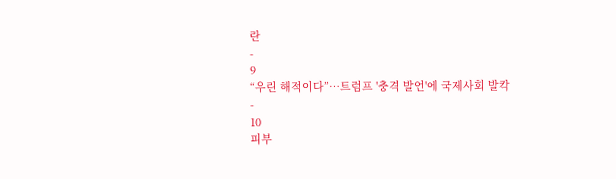란
-
9
“우린 해적이다”…트럼프 '충격 발언'에 국제사회 발칵
-
10
피부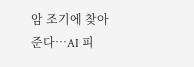암 조기에 찾아준다…AI 피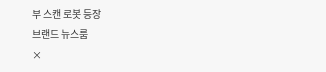부 스캔 로봇 등장
브랜드 뉴스룸
×